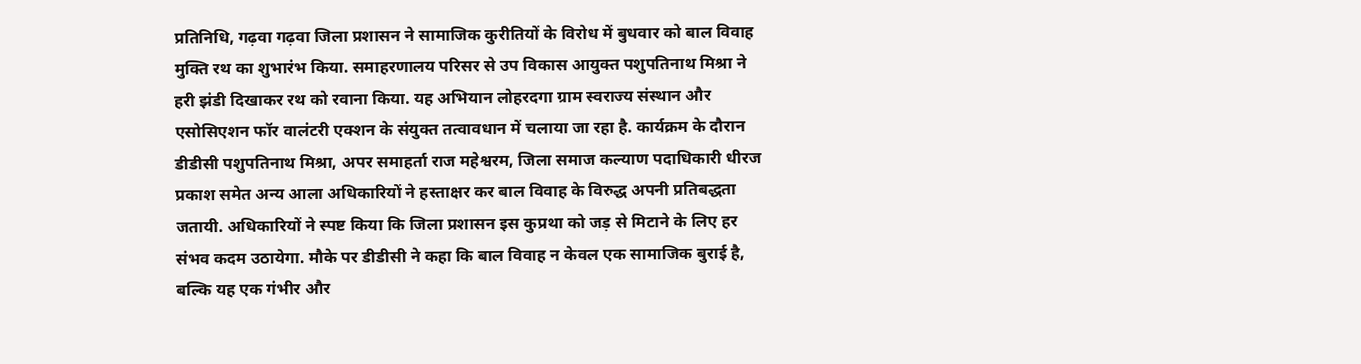प्रतिनिधि, गढ़वा गढ़वा जिला प्रशासन ने सामाजिक कुरीतियों के विरोध में बुधवार को बाल विवाह मुक्ति रथ का शुभारंभ किया. समाहरणालय परिसर से उप विकास आयुक्त पशुपतिनाथ मिश्रा ने हरी झंडी दिखाकर रथ को रवाना किया. यह अभियान लोहरदगा ग्राम स्वराज्य संस्थान और एसोसिएशन फॉर वालंटरी एक्शन के संयुक्त तत्वावधान में चलाया जा रहा है. कार्यक्रम के दौरान डीडीसी पशुपतिनाथ मिश्रा, अपर समाहर्ता राज महेश्वरम, जिला समाज कल्याण पदाधिकारी धीरज प्रकाश समेत अन्य आला अधिकारियों ने हस्ताक्षर कर बाल विवाह के विरुद्ध अपनी प्रतिबद्धता जतायी. अधिकारियों ने स्पष्ट किया कि जिला प्रशासन इस कुप्रथा को जड़ से मिटाने के लिए हर संभव कदम उठायेगा. मौके पर डीडीसी ने कहा कि बाल विवाह न केवल एक सामाजिक बुराई है, बल्कि यह एक गंभीर और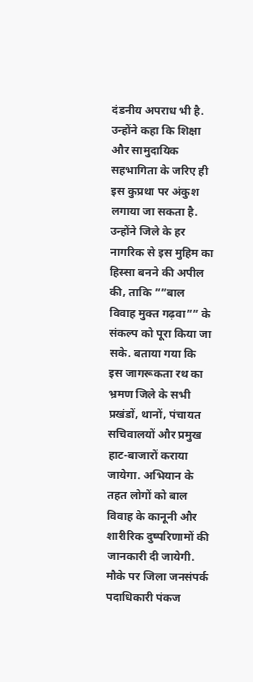दंडनीय अपराध भी है. उन्होंने कहा कि शिक्षा और सामुदायिक सहभागिता के जरिए ही इस कुप्रथा पर अंकुश लगाया जा सकता है. उन्होंने जिले के हर नागरिक से इस मुहिम का हिस्सा बनने की अपील की, ताकि ””बाल विवाह मुक्त गढ़वा”” के संकल्प को पूरा किया जा सके. बताया गया कि इस जागरूकता रथ का भ्रमण जिले के सभी प्रखंडों, थानों, पंचायत सचिवालयों और प्रमुख हाट-बाजारों कराया जायेगा. अभियान के तहत लोगों को बाल विवाह के कानूनी और शारीरिक दुष्परिणामों की जानकारी दी जायेगी. मौके पर जिला जनसंपर्क पदाधिकारी पंकज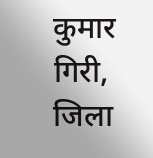कुमार गिरी, जिला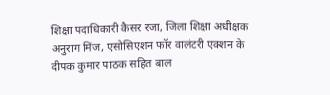शिक्षा पदाधिकारी कैसर रजा, जिला शिक्षा अधीक्षक अनुराग मिंज, एसोसिएशन फॉर वालंटरी एक्शन के दीपक कुमार पाठक सहित बाल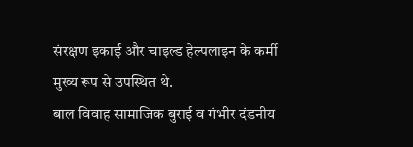संरक्षण इकाई और चाइल्ड हेल्पलाइन के कर्मी मुख्य रूप से उपस्थित थे.
बाल विवाह सामाजिक बुराई व गंभीर दंडनीय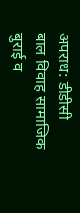अपराध: डीडीसी
बाल विवाह सामाजिक बुराई व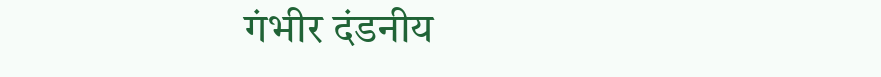गंभीर दंडनीय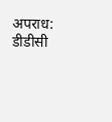अपराध: डीडीसी